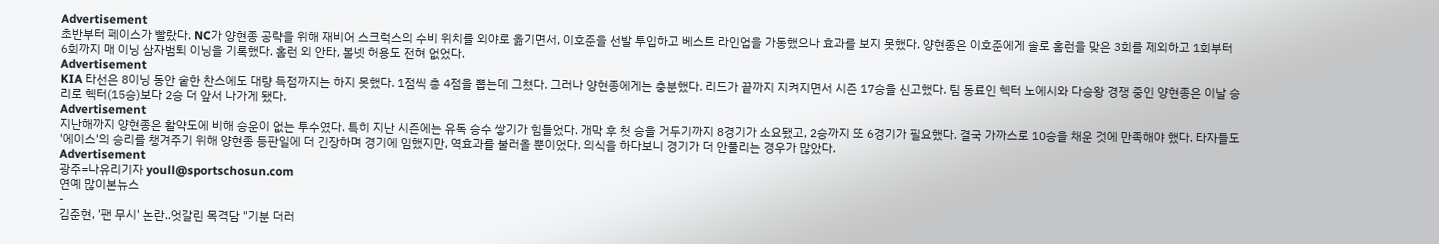Advertisement
초반부터 페이스가 빨랐다. NC가 양현종 공략을 위해 재비어 스크럭스의 수비 위치를 외야로 옮기면서, 이호준을 선발 투입하고 베스트 라인업을 가동했으나 효과를 보지 못했다. 양현종은 이호준에게 솔로 홈런을 맞은 3회를 제외하고 1회부터 6회까지 매 이닝 삼자범퇴 이닝을 기록했다. 홈런 외 안타, 볼넷 허용도 전혀 없었다.
Advertisement
KIA 타선은 8이닝 동안 숱한 찬스에도 대량 득점까지는 하지 못했다. 1점씩 총 4점을 뽑는데 그쳤다. 그러나 양현종에게는 충분했다. 리드가 끝까지 지켜지면서 시즌 17승을 신고했다. 팀 동료인 헥터 노에시와 다승왕 경쟁 중인 양현종은 이날 승리로 헥터(15승)보다 2승 더 앞서 나가게 됐다.
Advertisement
지난해까지 양현종은 활약도에 비해 승운이 없는 투수였다. 특히 지난 시즌에는 유독 승수 쌓기가 힘들었다. 개막 후 첫 승을 거두기까지 8경기가 소요됐고, 2승까지 또 6경기가 필요했다. 결국 가까스로 10승을 채운 것에 만족해야 했다. 타자들도 '에이스'의 승리를 챙겨주기 위해 양현종 등판일에 더 긴장하며 경기에 임했지만, 역효과를 불러올 뿐이었다. 의식을 하다보니 경기가 더 안풀리는 경우가 많았다.
Advertisement
광주=나유리기자 youll@sportschosun.com
연예 많이본뉴스
-
김준현, '팬 무시' 논란..엇갈린 목격담 "기분 더러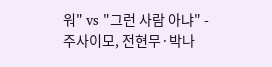워" vs "그런 사람 아냐" -
주사이모, 전현무·박나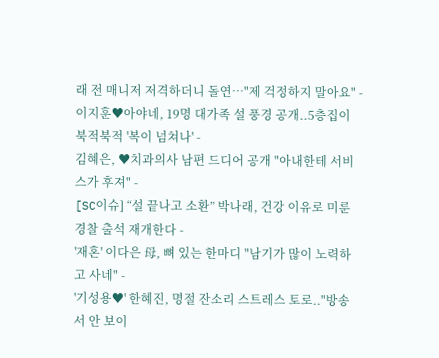래 전 매니저 저격하더니 돌연…"제 걱정하지 말아요" -
이지훈♥아야네, 19명 대가족 설 풍경 공개..5층집이 북적북적 '복이 넘쳐나' -
김혜은, ♥치과의사 남편 드디어 공개 "아내한테 서비스가 후져" -
[SC이슈] “설 끝나고 소환” 박나래, 건강 이유로 미룬 경찰 출석 재개한다 -
'재혼' 이다은 母, 뼈 있는 한마디 "남기가 많이 노력하고 사네" -
'기성용♥' 한혜진, 명절 잔소리 스트레스 토로.."방송서 안 보이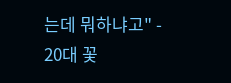는데 뭐하냐고" -
20대 꽃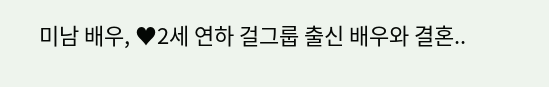미남 배우, ♥2세 연하 걸그룹 출신 배우와 결혼..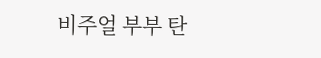비주얼 부부 탄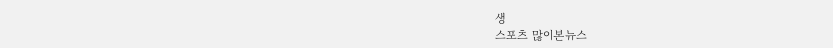생
스포츠 많이본뉴스